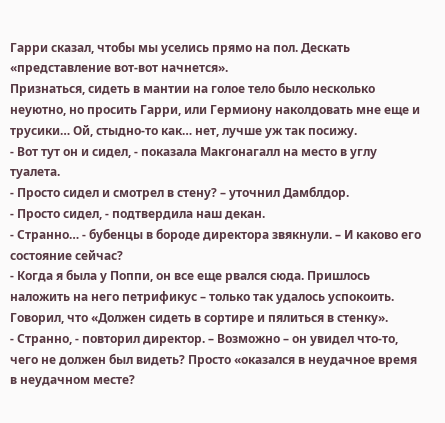Гарри сказал, чтобы мы уселись прямо на пол. Дескать «представление вот-вот начнется».
Признаться, сидеть в мантии на голое тело было несколько неуютно, но просить Гарри, или Гермиону наколдовать мне еще и трусики… Ой, стыдно-то как… нет, лучше уж так посижу.
- Вот тут он и сидел, - показала Макгонагалл на место в углу туалета.
- Просто сидел и смотрел в стену? – уточнил Дамблдор.
- Просто сидел, - подтвердила наш декан.
- Странно… - бубенцы в бороде директора звякнули. – И каково его состояние сейчас?
- Когда я была у Поппи, он все еще рвался сюда. Пришлось наложить на него петрификус – только так удалось успокоить. Говорил, что «Должен сидеть в сортире и пялиться в стенку».
- Странно, - повторил директор. – Возможно – он увидел что-то, чего не должен был видеть? Просто «оказался в неудачное время в неудачном месте?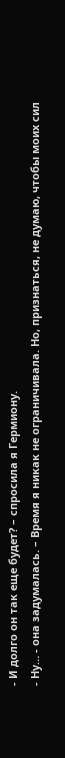- И долго он так еще будет? – спросила я Гермиону.
- Ну… - она задумалась. – Время я никак не ограничивала. Но, признаться, не думаю, чтобы моих сил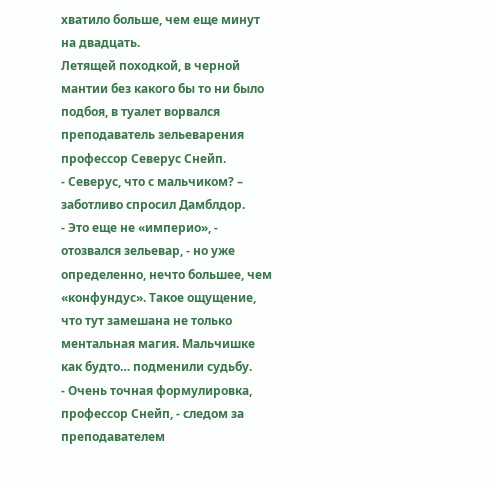хватило больше, чем еще минут на двадцать.
Летящей походкой, в черной мантии без какого бы то ни было подбоя, в туалет ворвался преподаватель зельеварения профессор Северус Снейп.
- Северус, что с мальчиком? – заботливо спросил Дамблдор.
- Это еще не «империо», - отозвался зельевар, - но уже определенно, нечто большее, чем «конфундус». Такое ощущение, что тут замешана не только ментальная магия. Мальчишке как будто… подменили судьбу.
- Очень точная формулировка, профессор Снейп, - следом за преподавателем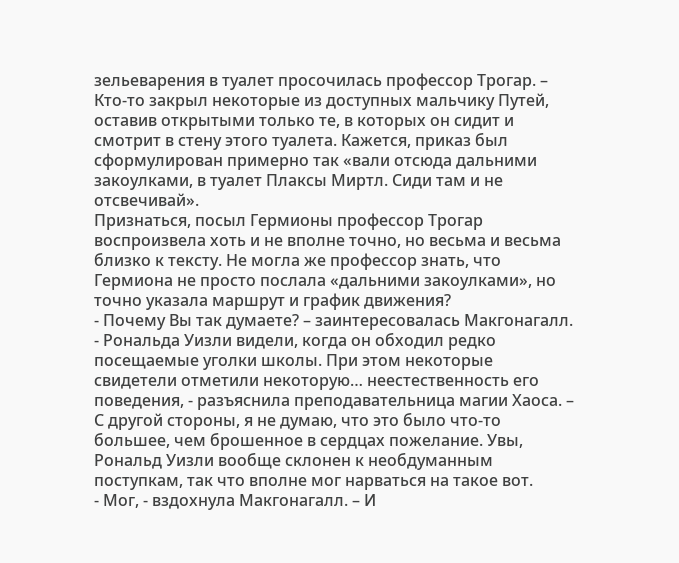зельеварения в туалет просочилась профессор Трогар. – Кто-то закрыл некоторые из доступных мальчику Путей, оставив открытыми только те, в которых он сидит и смотрит в стену этого туалета. Кажется, приказ был сформулирован примерно так «вали отсюда дальними закоулками, в туалет Плаксы Миртл. Сиди там и не отсвечивай».
Признаться, посыл Гермионы профессор Трогар воспроизвела хоть и не вполне точно, но весьма и весьма близко к тексту. Не могла же профессор знать, что Гермиона не просто послала «дальними закоулками», но точно указала маршрут и график движения?
- Почему Вы так думаете? – заинтересовалась Макгонагалл.
- Рональда Уизли видели, когда он обходил редко посещаемые уголки школы. При этом некоторые свидетели отметили некоторую… неестественность его поведения, - разъяснила преподавательница магии Хаоса. – С другой стороны, я не думаю, что это было что-то большее, чем брошенное в сердцах пожелание. Увы, Рональд Уизли вообще склонен к необдуманным поступкам, так что вполне мог нарваться на такое вот.
- Мог, - вздохнула Макгонагалл. – И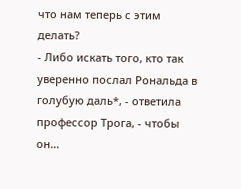что нам теперь с этим делать?
- Либо искать того, кто так уверенно послал Рональда в голубую даль*, - ответила профессор Трога, - чтобы он…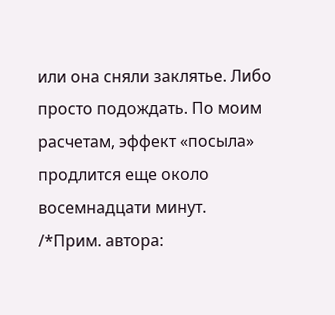или она сняли заклятье. Либо просто подождать. По моим расчетам, эффект «посыла» продлится еще около восемнадцати минут.
/*Прим. автора: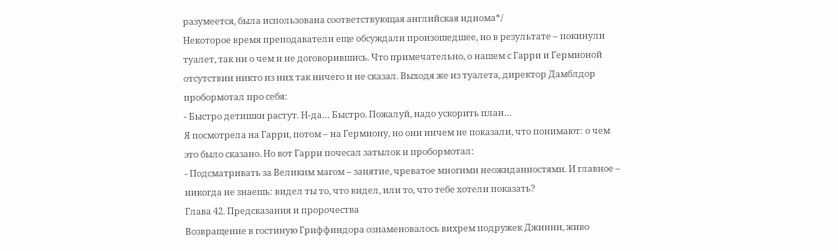разумеется, была использована соответствующая английская идиома*/
Некоторое время преподаватели еще обсуждали произошедшее, но в результате – покинули туалет, так ни о чем и не договорившись. Что примечательно, о нашем с Гарри и Гермионой отсутствии никто из них так ничего и не сказал. Выходя же из туалета, директор Дамблдор пробормотал про себя:
- Быстро детишки растут. Н-да… Быстро. Пожалуй, надо ускорить план…
Я посмотрела на Гарри, потом – на Гермиону, но они ничем не показали, что понимают: о чем это было сказано. Но вот Гарри почесал затылок и пробормотал:
- Подсматривать за Великим магом – занятие, чреватое многими неожиданностями. И главное – никогда не знаешь: видел ты то, что видел, или то, что тебе хотели показать?
Глава 42. Предсказания и пророчества
Возвращение в гостиную Гриффиндора ознаменовалось вихрем подружек Джинни, живо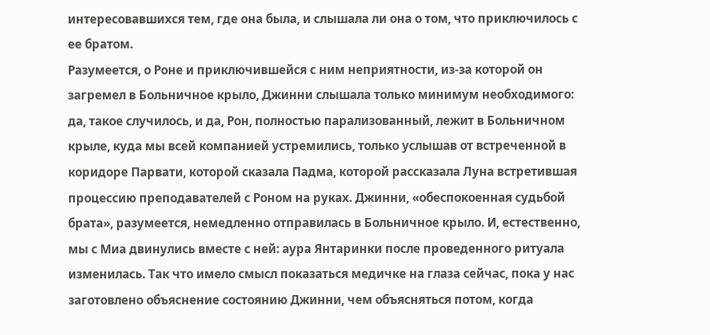интересовавшихся тем, где она была, и слышала ли она о том, что приключилось с ее братом.
Разумеется, о Роне и приключившейся с ним неприятности, из-за которой он загремел в Больничное крыло, Джинни слышала только минимум необходимого: да, такое случилось, и да, Рон, полностью парализованный, лежит в Больничном крыле, куда мы всей компанией устремились, только услышав от встреченной в коридоре Парвати, которой сказала Падма, которой рассказала Луна встретившая процессию преподавателей с Роном на руках. Джинни, «обеспокоенная судьбой брата», разумеется, немедленно отправилась в Больничное крыло. И, естественно, мы с Миа двинулись вместе с ней: аура Янтаринки после проведенного ритуала изменилась. Так что имело смысл показаться медичке на глаза сейчас, пока у нас заготовлено объяснение состоянию Джинни, чем объясняться потом, когда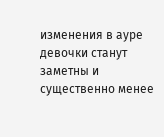изменения в ауре девочки станут заметны и существенно менее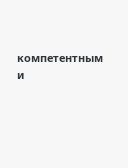компетентным и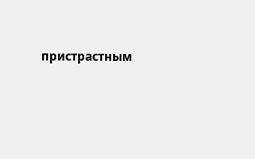пристрастным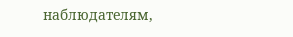наблюдателям,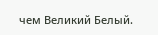чем Великий Белый.